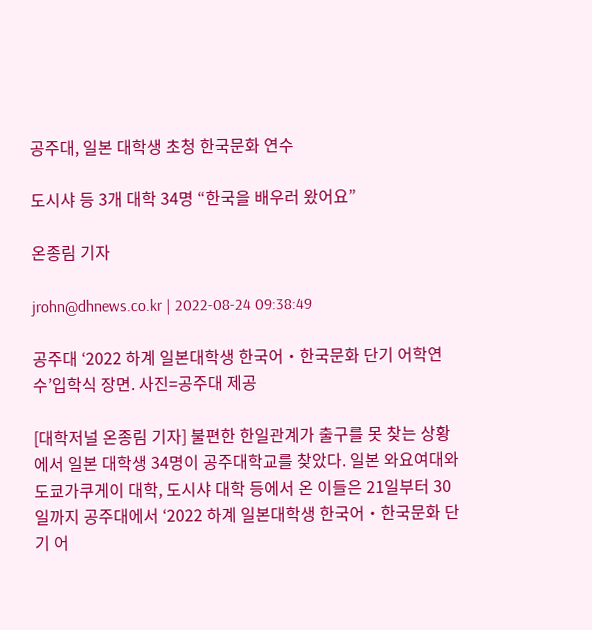공주대, 일본 대학생 초청 한국문화 연수

도시샤 등 3개 대학 34명 “한국을 배우러 왔어요”

온종림 기자

jrohn@dhnews.co.kr | 2022-08-24 09:38:49

공주대 ‘2022 하계 일본대학생 한국어‧한국문화 단기 어학연수’입학식 장면. 사진=공주대 제공

[대학저널 온종림 기자] 불편한 한일관계가 출구를 못 찾는 상황에서 일본 대학생 34명이 공주대학교를 찾았다. 일본 와요여대와 도쿄가쿠게이 대학, 도시샤 대학 등에서 온 이들은 21일부터 30일까지 공주대에서 ‘2022 하계 일본대학생 한국어‧한국문화 단기 어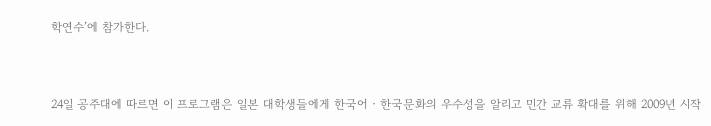학연수’에 참가한다.


24일 공주대에 따르면 이 프로그램은 일본 대학생들에게 한국어‧한국문화의 우수성을 알리고 민간 교류 확대를 위해 2009년 시작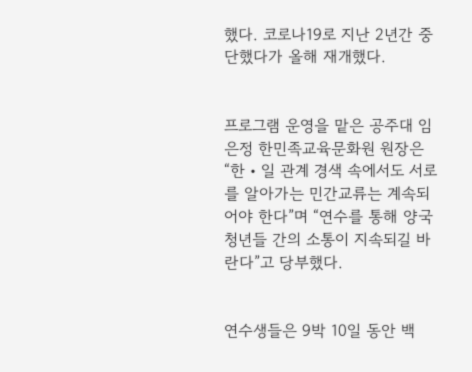했다. 코로나19로 지난 2년간 중단했다가 올해 재개했다.


프로그램 운영을 맡은 공주대 임은정 한민족교육문화원 원장은 “한‧일 관계 경색 속에서도 서로를 알아가는 민간교류는 계속되어야 한다”며 “연수를 통해 양국 청년들 간의 소통이 지속되길 바란다”고 당부했다.


연수생들은 9박 10일 동안 백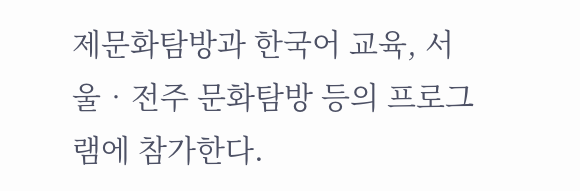제문화탐방과 한국어 교육, 서울‧전주 문화탐방 등의 프로그램에 참가한다.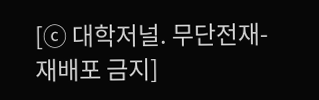[ⓒ 대학저널. 무단전재-재배포 금지]